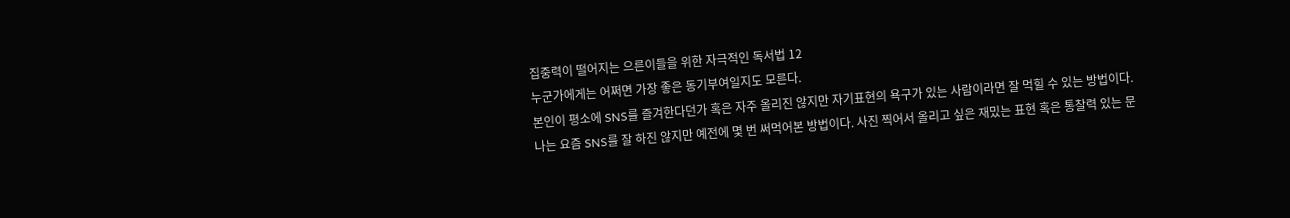집중력이 떨어지는 으른이들을 위한 자극적인 독서법 12
누군가에게는 어쩌면 가장 좋은 동기부여일지도 모른다.
본인이 평소에 SNS를 즐겨한다던가 혹은 자주 올리진 않지만 자기표현의 욕구가 있는 사람이라면 잘 먹힐 수 있는 방법이다.
나는 요즘 SNS를 잘 하진 않지만 예전에 몇 번 써먹어본 방법이다. 사진 찍어서 올리고 싶은 재밌는 표현 혹은 통찰력 있는 문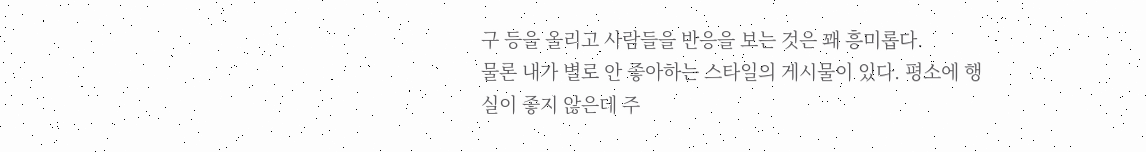구 등을 올리고 사람들을 반응을 보는 것은 꽤 흥미롭다.
물론 내가 별로 안 좋아하는 스타일의 게시물이 있다. 평소에 행실이 좋지 않은데 주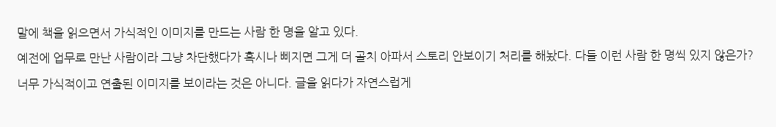말에 책을 읽으면서 가식적인 이미지를 만드는 사람 한 명을 알고 있다.
예전에 업무로 만난 사람이라 그냥 차단했다가 혹시나 삐지면 그게 더 골치 아파서 스토리 안보이기 처리를 해놨다. 다들 이런 사람 한 명씩 있지 않은가?
너무 가식적이고 연출된 이미지를 보이라는 것은 아니다. 글을 읽다가 자연스럽게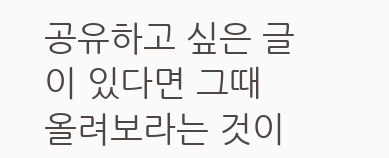공유하고 싶은 글이 있다면 그때 올려보라는 것이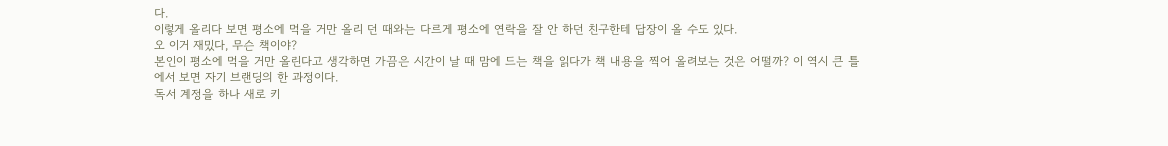다.
이렇게 올리다 보면 평소에 먹을 거만 올리 던 때와는 다르게 평소에 연락을 잘 안 하던 친구한테 답장이 올 수도 있다.
오 이거 재밌다, 무슨 책이야?
본인이 평소에 먹을 거만 올린다고 생각하면 가끔은 시간이 날 때 맘에 드는 책을 읽다가 책 내용을 찍어 올려보는 것은 어떨까? 이 역시 큰 틀에서 보면 자기 브랜딩의 한 과정이다.
독서 계정을 하나 새로 키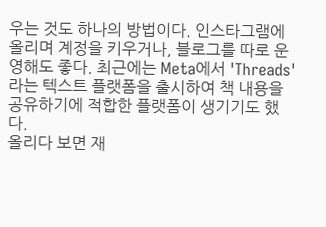우는 것도 하나의 방법이다. 인스타그램에 올리며 계정을 키우거나, 블로그를 따로 운영해도 좋다. 최근에는 Meta에서 'Threads'라는 텍스트 플랫폼을 출시하여 책 내용을 공유하기에 적합한 플랫폼이 생기기도 했다.
올리다 보면 재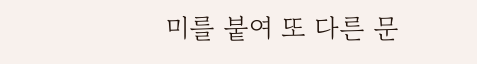미를 붙여 또 다른 문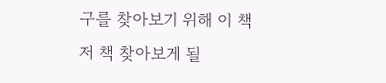구를 찾아보기 위해 이 책 저 책 찾아보게 될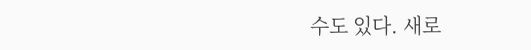수도 있다. 새로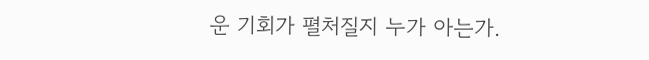운 기회가 펼처질지 누가 아는가.